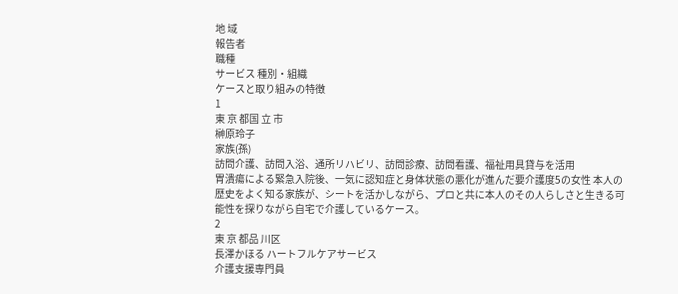地 域
報告者
職種
サービス 種別・組織
ケースと取り組みの特徴
1
東 京 都国 立 市
榊原玲子
家族(孫)
訪問介護、訪問入浴、通所リハビリ、訪問診療、訪問看護、福祉用具貸与を活用
胃潰瘍による緊急入院後、一気に認知症と身体状態の悪化が進んだ要介護度5の女性 本人の歴史をよく知る家族が、シートを活かしながら、プロと共に本人のその人らしさと生きる可能性を探りながら自宅で介護しているケース。
2
東 京 都品 川区
長澤かほる ハートフルケアサービス
介護支援専門員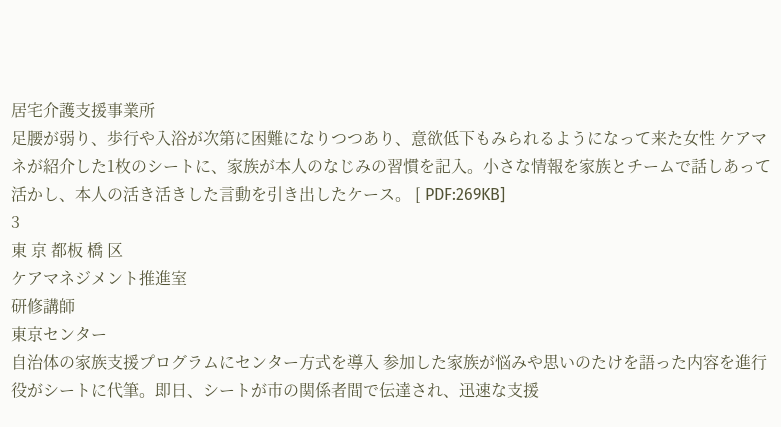居宅介護支援事業所
足腰が弱り、歩行や入浴が次第に困難になりつつあり、意欲低下もみられるようになって来た女性 ケアマネが紹介した1枚のシートに、家族が本人のなじみの習慣を記入。小さな情報を家族とチームで話しあって活かし、本人の活き活きした言動を引き出したケース。 [ PDF:269KB]
3
東 京 都板 橋 区
ケアマネジメント推進室
研修講師
東京センター
自治体の家族支援プログラムにセンター方式を導入 参加した家族が悩みや思いのたけを語った内容を進行役がシートに代筆。即日、シートが市の関係者間で伝達され、迅速な支援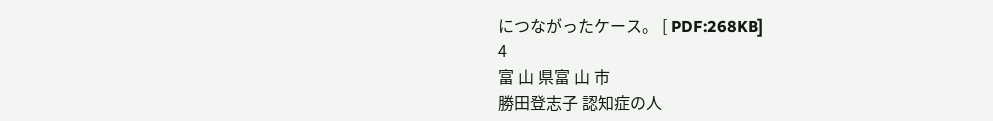につながったケース。 [ PDF:268KB]
4
富 山 県富 山 市
勝田登志子 認知症の人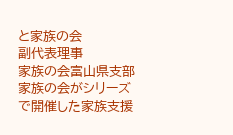と家族の会
副代表理事
家族の会富山県支部
家族の会がシリーズで開催した家族支援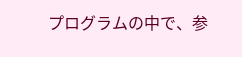プログラムの中で、参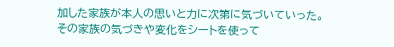加した家族が本人の思いと力に次第に気づいていった。その家族の気づきや変化をシートを使って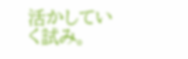活かしていく試み。